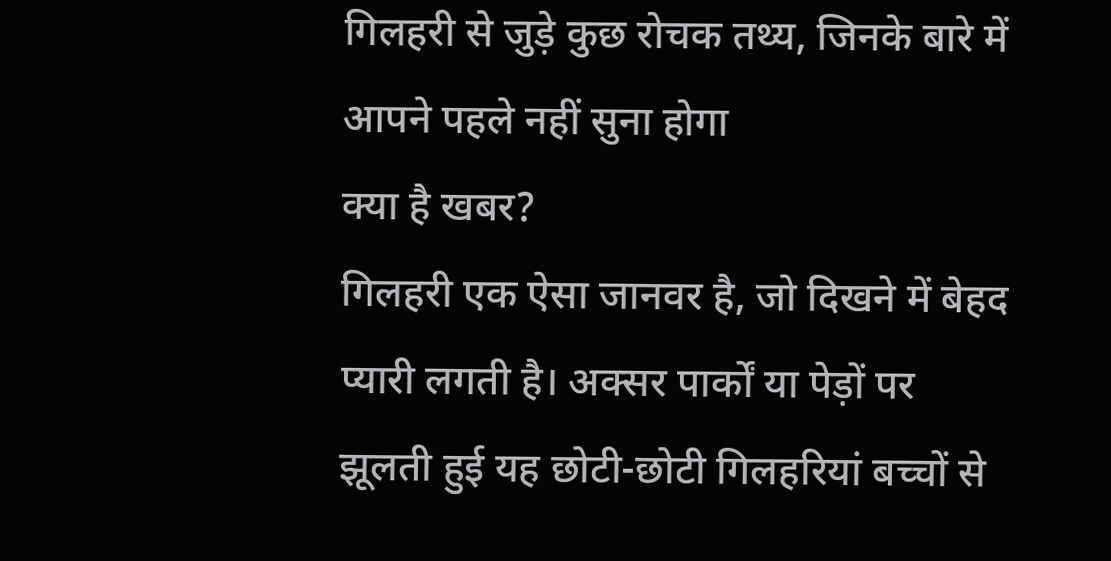गिलहरी से जुड़े कुछ रोचक तथ्य, जिनके बारे में आपने पहले नहीं सुना होगा
क्या है खबर?
गिलहरी एक ऐसा जानवर है, जो दिखने में बेहद प्यारी लगती है। अक्सर पार्कों या पेड़ों पर झूलती हुई यह छोटी-छोटी गिलहरियां बच्चों से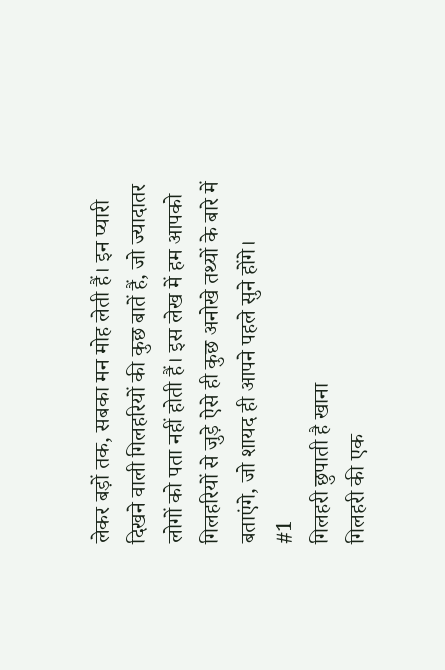लेकर बड़ों तक, सबका मन मोह लेती हैं। इन प्यारी दिखने वाली गिलहरियों की कुछ बातें हैं, जो ज्यादातर लोगों को पता नहीं होती हैं। इस लेख में हम आपको गिलहरियों से जुड़े ऐसे ही कुछ अनोखे तथ्यों के बारे में बताएंगे, जो शायद ही आपने पहले सुने होंगे।
#1
गिलहरी छुपाती है खाना
गिलहरी की एक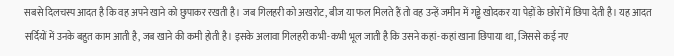सबसे दिलचस्प आदत है कि वह अपने खाने को छुपाकर रखती है। जब गिलहरी को अखरोट, बीज या फल मिलते हैं तो वह उन्हें जमीन में गड्ढे खोदकर या पेड़ों के छोरों में छिपा देती है। यह आदत सर्दियों में उनके बहुत काम आती है, जब खाने की कमी होती है। इसके अलावा गिलहरी कभी-कभी भूल जाती है कि उसने कहां-कहां खाना छिपाया था, जिससे कई नए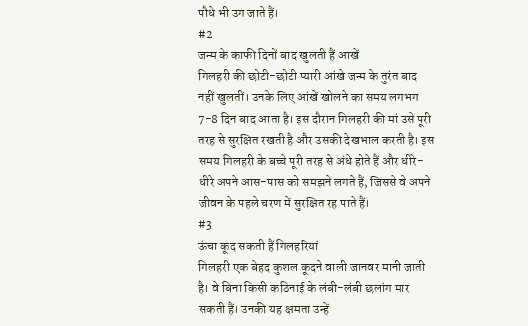पौधे भी उग जाते हैं।
#2
जन्म के काफी दिनों बाद खुलती हैं आखें
गिलहरी की छोटी-छोटी प्यारी आंखे जन्म के तुरंत बाद नहीं खुलतीं। उनके लिए आंखें खोलने का समय लगभग 7-8 दिन बाद आता है। इस दौरान गिलहरी की मां उसे पूरी तरह से सुरक्षित रखती है और उसकी देखभाल करती है। इस समय गिलहरी के बच्चे पूरी तरह से अंधे होते हैं और धीरे-धीरे अपने आस-पास को समझने लगते हैं, जिससे वे अपने जीवन के पहले चरण में सुरक्षित रह पाते हैं।
#3
ऊंचा कूद सकती हैं गिलहरियां
गिलहरी एक बेहद कुशल कूदने वाली जानवर मानी जाती है। वे बिना किसी कठिनाई के लंबी-लंबी छलांग मार सकती हैं। उनकी यह क्षमता उन्हें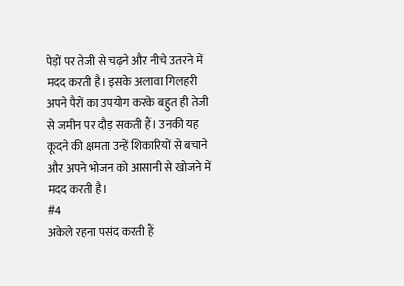पेड़ों पर तेजी से चढ़ने और नीचे उतरने में मदद करती है। इसके अलावा गिलहरी अपने पैरों का उपयोग करके बहुत ही तेजी से जमीन पर दौड़ सकती हैं। उनकी यह कूदने की क्षमता उन्हें शिकारियों से बचाने और अपने भोजन को आसानी से खोजने में मदद करती है।
#4
अकेले रहना पसंद करती हैं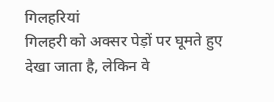गिलहरियां
गिलहरी को अक्सर पेड़ों पर घूमते हुए देखा जाता है, लेकिन वे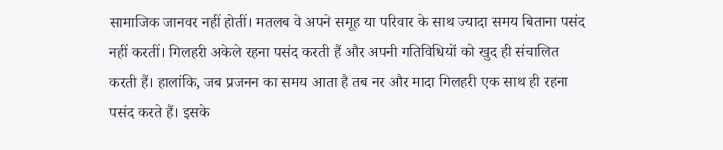सामाजिक जानवर नहीं होतीं। मतलब वे अपने समूह या परिवार के साथ ज्यादा समय बिताना पसंद नहीं करतीं। गिलहरी अकेले रहना पसंद करती हैं और अपनी गतिविधियों को खुद ही संचालित करती हैं। हालांकि, जब प्रजनन का समय आता है तब नर और मादा गिलहरी एक साथ ही रहना पसंद करते हैं। इसके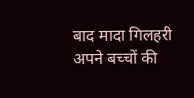बाद मादा गिलहरी अपने बच्चों की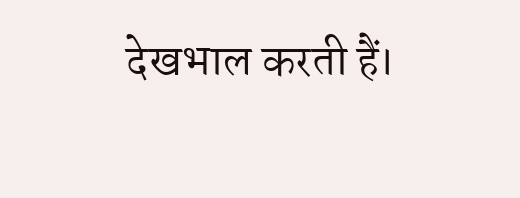देखभाल करती हैं।